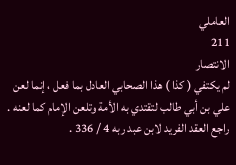العاملي
211
الانتصار
لم يكتفي ( كذا ) هذا الصحابي العادل بما فعل ، إنما لعن علي بن أبي طالب لتقتدي به الأمة وتلعن الإمام كما لعنه . راجع العقد الفريد لابن عبد ربه 4 / 336 .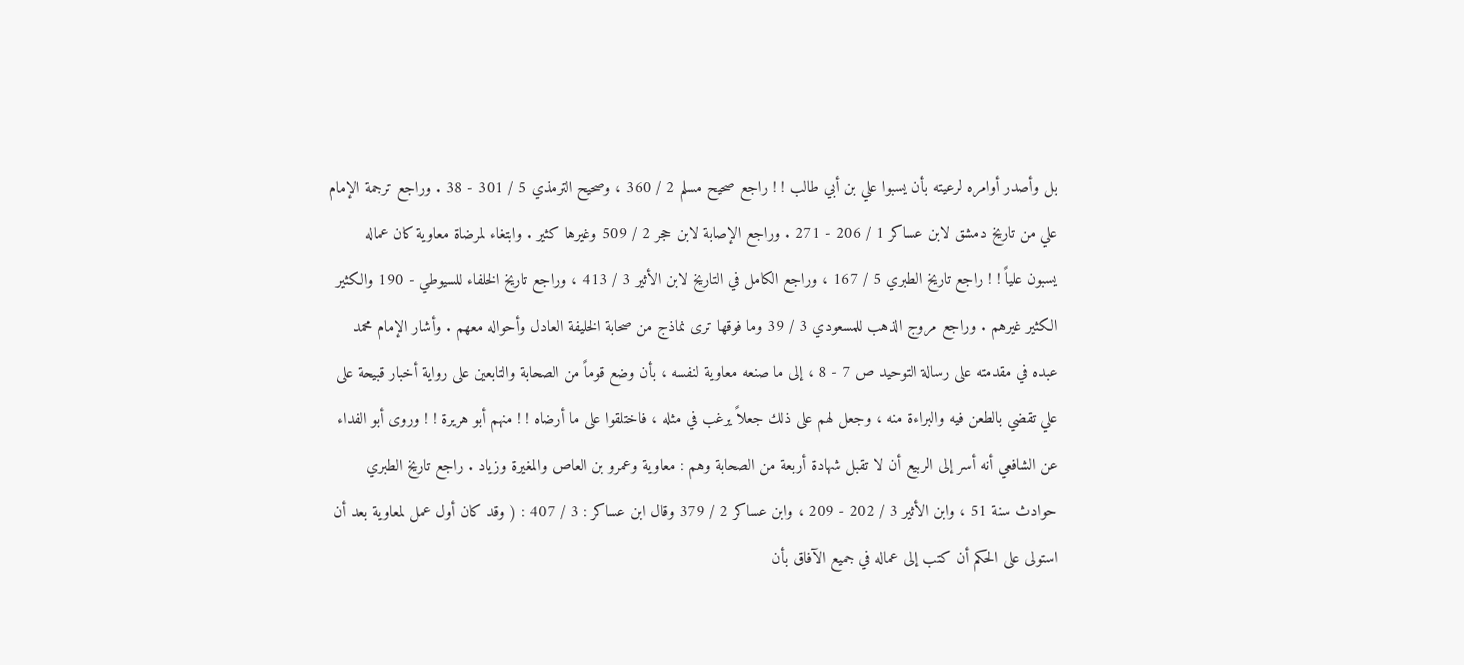بل وأصدر أوامره لرعيته بأن يسبوا علي بن أبي طالب ! ! راجع صحيح مسلم 2 / 360 ، وصحيح الترمذي 5 / 301 - 38 . وراجع ترجمة الإمام علي من تاريخ دمشق لابن عساكر 1 / 206 - 271 . وراجع الإصابة لابن حجر 2 / 509 وغيرها كثير . وابتغاء لمرضاة معاوية كان عماله يسبون علياً ! ! راجع تاريخ الطبري 5 / 167 ، وراجع الكامل في التاريخ لابن الأثير 3 / 413 ، وراجع تاريخ الخلفاء للسيوطي - 190 والكثير الكثير غيرهم . وراجع مروج الذهب للمسعودي 3 / 39 وما فوقها ترى نماذج من صحابة الخليفة العادل وأحواله معهم . وأشار الإمام محمد عبده في مقدمته على رسالة التوحيد ص 7 - 8 ، إلى ما صنعه معاوية لنفسه ، بأن وضع قوماً من الصحابة والتابعين على رواية أخبار قبيحة على علي تقضي بالطعن فيه والبراءة منه ، وجعل لهم على ذلك جعلاً يرغب في مثله ، فاختلقوا على ما أرضاه ! ! منهم أبو هريرة ! ! وروى أبو الفداء عن الشافعي أنه أسر إلى الربيع أن لا تقبل شهادة أربعة من الصحابة وهم : معاوية وعمرو بن العاص والمغيرة وزياد . راجع تاريخ الطبري حوادث سنة 51 ، وابن الأثير 3 / 202 - 209 ، وابن عساكر 2 / 379 وقال ابن عساكر : 3 / 407 : ( وقد كان أول عمل لمعاوية بعد أن استولى على الحكم أن كتب إلى عماله في جميع الآفاق بأن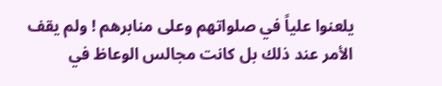يلعنوا علياً في صلواتهم وعلى منابرهم ! ولم يقف الأمر عند ذلك بل كانت مجالس الوعاظ في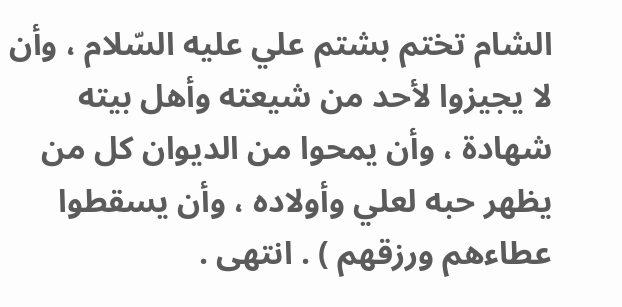الشام تختم بشتم علي عليه السّلام ، وأن لا يجيزوا لأحد من شيعته وأهل بيته شهادة ، وأن يمحوا من الديوان كل من يظهر حبه لعلي وأولاده ، وأن يسقطوا عطاءهم ورزقهم ) . انتهى .